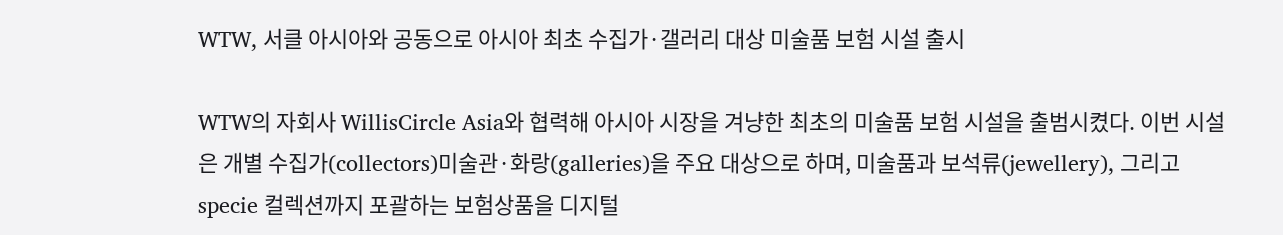WTW, 서클 아시아와 공동으로 아시아 최초 수집가·갤러리 대상 미술품 보험 시설 출시

WTW의 자회사 WillisCircle Asia와 협력해 아시아 시장을 겨냥한 최초의 미술품 보험 시설을 출범시켰다. 이번 시설은 개별 수집가(collectors)미술관·화랑(galleries)을 주요 대상으로 하며, 미술품과 보석류(jewellery), 그리고 specie 컬렉션까지 포괄하는 보험상품을 디지털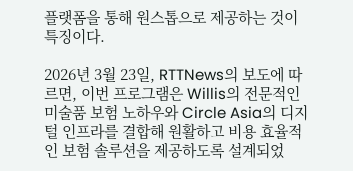플랫폼을 통해 원스톱으로 제공하는 것이 특징이다.

2026년 3월 23일, RTTNews의 보도에 따르면, 이번 프로그램은 Willis의 전문적인 미술품 보험 노하우와 Circle Asia의 디지털 인프라를 결합해 원활하고 비용 효율적인 보험 솔루션을 제공하도록 설계되었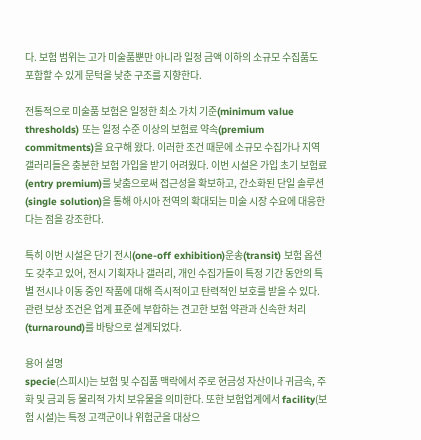다. 보험 범위는 고가 미술품뿐만 아니라 일정 금액 이하의 소규모 수집품도 포함할 수 있게 문턱을 낮춘 구조를 지향한다.

전통적으로 미술품 보험은 일정한 최소 가치 기준(minimum value thresholds) 또는 일정 수준 이상의 보험료 약속(premium commitments)을 요구해 왔다. 이러한 조건 때문에 소규모 수집가나 지역 갤러리들은 충분한 보험 가입을 받기 어려웠다. 이번 시설은 가입 초기 보험료(entry premium)를 낮춤으로써 접근성을 확보하고, 간소화된 단일 솔루션(single solution)을 통해 아시아 전역의 확대되는 미술 시장 수요에 대응한다는 점을 강조한다.

특히 이번 시설은 단기 전시(one-off exhibition)운송(transit) 보험 옵션도 갖추고 있어, 전시 기획자나 갤러리, 개인 수집가들이 특정 기간 동안의 특별 전시나 이동 중인 작품에 대해 즉시적이고 탄력적인 보호를 받을 수 있다. 관련 보상 조건은 업계 표준에 부합하는 견고한 보험 약관과 신속한 처리(turnaround)를 바탕으로 설계되었다.

용어 설명
specie(스피시)는 보험 및 수집품 맥락에서 주로 현금성 자산이나 귀금속, 주화 및 금괴 등 물리적 가치 보유물을 의미한다. 또한 보험업계에서 facility(보험 시설)는 특정 고객군이나 위험군을 대상으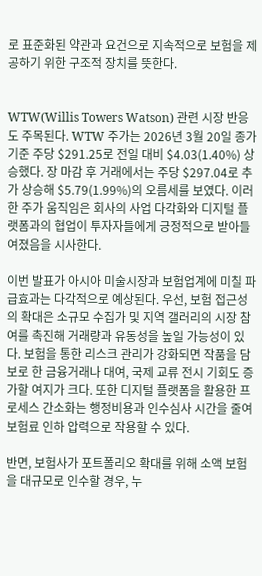로 표준화된 약관과 요건으로 지속적으로 보험을 제공하기 위한 구조적 장치를 뜻한다.


WTW(Willis Towers Watson) 관련 시장 반응도 주목된다. WTW 주가는 2026년 3월 20일 종가 기준 주당 $291.25로 전일 대비 $4.03(1.40%) 상승했다. 장 마감 후 거래에서는 주당 $297.04로 추가 상승해 $5.79(1.99%)의 오름세를 보였다. 이러한 주가 움직임은 회사의 사업 다각화와 디지털 플랫폼과의 협업이 투자자들에게 긍정적으로 받아들여졌음을 시사한다.

이번 발표가 아시아 미술시장과 보험업계에 미칠 파급효과는 다각적으로 예상된다. 우선, 보험 접근성의 확대은 소규모 수집가 및 지역 갤러리의 시장 참여를 촉진해 거래량과 유동성을 높일 가능성이 있다. 보험을 통한 리스크 관리가 강화되면 작품을 담보로 한 금융거래나 대여, 국제 교류 전시 기회도 증가할 여지가 크다. 또한 디지털 플랫폼을 활용한 프로세스 간소화는 행정비용과 인수심사 시간을 줄여 보험료 인하 압력으로 작용할 수 있다.

반면, 보험사가 포트폴리오 확대를 위해 소액 보험을 대규모로 인수할 경우, 누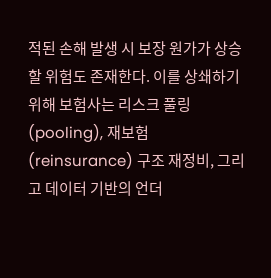적된 손해 발생 시 보장 원가가 상승할 위험도 존재한다. 이를 상쇄하기 위해 보험사는 리스크 풀링(pooling), 재보험(reinsurance) 구조 재정비, 그리고 데이터 기반의 언더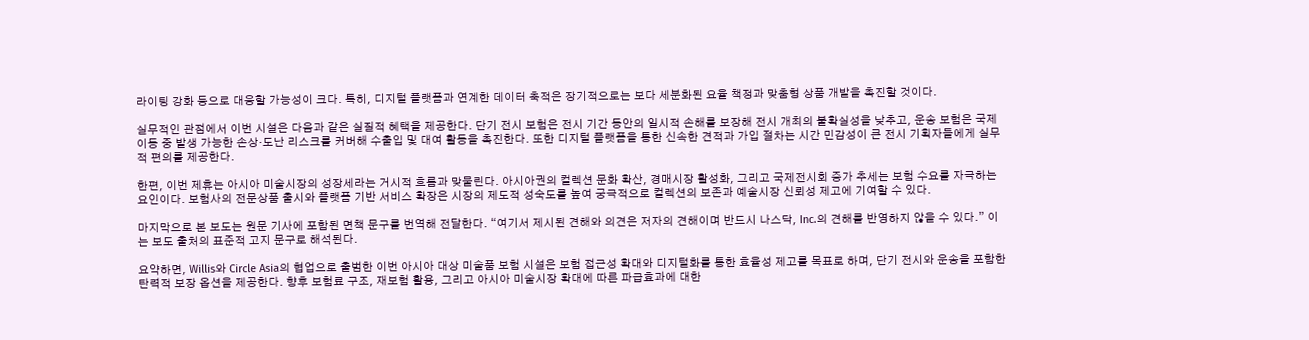라이팅 강화 등으로 대응할 가능성이 크다. 특히, 디지털 플랫폼과 연계한 데이터 축적은 장기적으로는 보다 세분화된 요율 책정과 맞춤형 상품 개발을 촉진할 것이다.

실무적인 관점에서 이번 시설은 다음과 같은 실질적 혜택을 제공한다. 단기 전시 보험은 전시 기간 동안의 일시적 손해를 보장해 전시 개최의 불확실성을 낮추고, 운송 보험은 국제 이동 중 발생 가능한 손상·도난 리스크를 커버해 수출입 및 대여 활동을 촉진한다. 또한 디지털 플랫폼을 통한 신속한 견적과 가입 절차는 시간 민감성이 큰 전시 기획자들에게 실무적 편의를 제공한다.

한편, 이번 제휴는 아시아 미술시장의 성장세라는 거시적 흐름과 맞물린다. 아시아권의 컬렉션 문화 확산, 경매시장 활성화, 그리고 국제전시회 증가 추세는 보험 수요를 자극하는 요인이다. 보험사의 전문상품 출시와 플랫폼 기반 서비스 확장은 시장의 제도적 성숙도를 높여 궁극적으로 컬렉션의 보존과 예술시장 신뢰성 제고에 기여할 수 있다.

마지막으로 본 보도는 원문 기사에 포함된 면책 문구를 번역해 전달한다. “여기서 제시된 견해와 의견은 저자의 견해이며 반드시 나스닥, Inc.의 견해를 반영하지 않을 수 있다.” 이는 보도 출처의 표준적 고지 문구로 해석된다.

요약하면, Willis와 Circle Asia의 협업으로 출범한 이번 아시아 대상 미술품 보험 시설은 보험 접근성 확대와 디지털화를 통한 효율성 제고를 목표로 하며, 단기 전시와 운송을 포함한 탄력적 보장 옵션을 제공한다. 향후 보험료 구조, 재보험 활용, 그리고 아시아 미술시장 확대에 따른 파급효과에 대한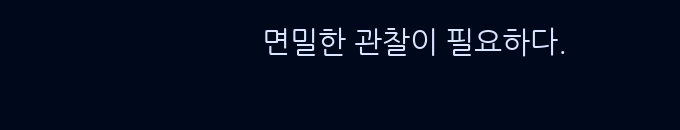면밀한 관찰이 필요하다.